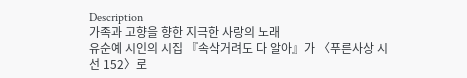Description
가족과 고향을 향한 지극한 사랑의 노래
유순예 시인의 시집 『속삭거려도 다 알아』가 〈푸른사상 시선 152〉로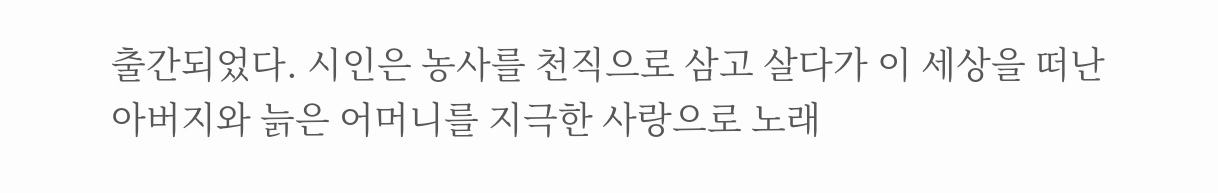출간되었다. 시인은 농사를 천직으로 삼고 살다가 이 세상을 떠난 아버지와 늙은 어머니를 지극한 사랑으로 노래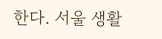한다. 서울 생활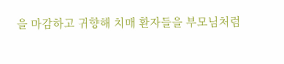을 마감하고 귀향해 치매 환자들을 부모님처럼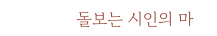돌보는 시인의 마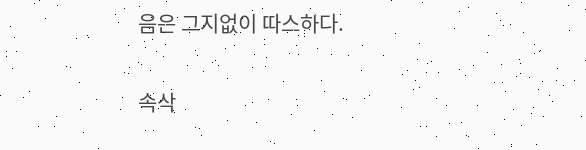음은 그지없이 따스하다.

속삭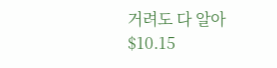거려도 다 알아
$10.15